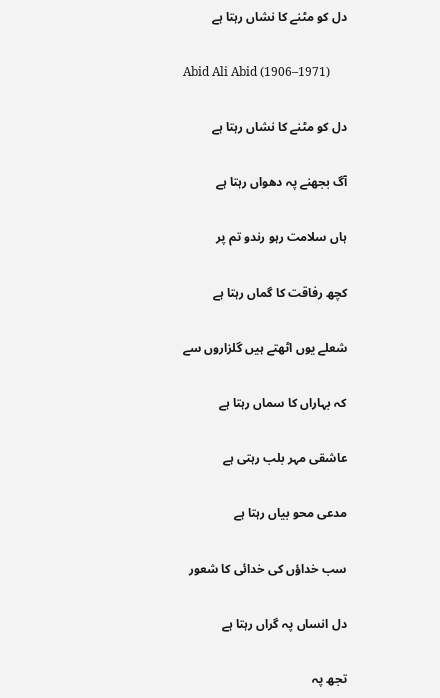دل کو مٹنے کا نشاں رہتا ہے

Abid Ali Abid (1906–1971)

دل کو مٹنے کا نشاں رہتا ہے

آگ بجھنے پہ دھواں رہتا ہے

ہاں سلامت رہو رندو تم پر

کچھ رفاقت کا گماں رہتا ہے

شعلے یوں اٹھتے ہیں گلزاروں سے

کہ بہاراں کا سماں رہتا ہے

عاشقی مہر بلب رہتی ہے

مدعی محو بیاں رہتا ہے

سب خداؤں کی خدائی کا شعور

دل انساں پہ گراں رہتا ہے

تجھ پہ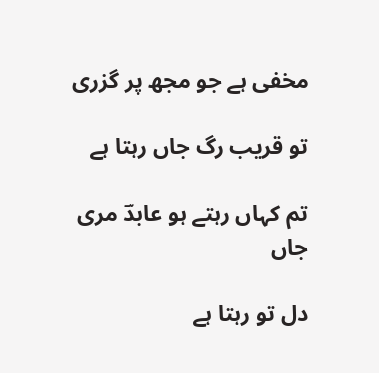مخفی ہے جو مجھ پر گزری

تو قریب رگ جاں رہتا ہے

تم کہاں رہتے ہو عابدؔ مری جاں

دل تو رہتا ہے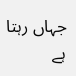جہاں رہتا ہے